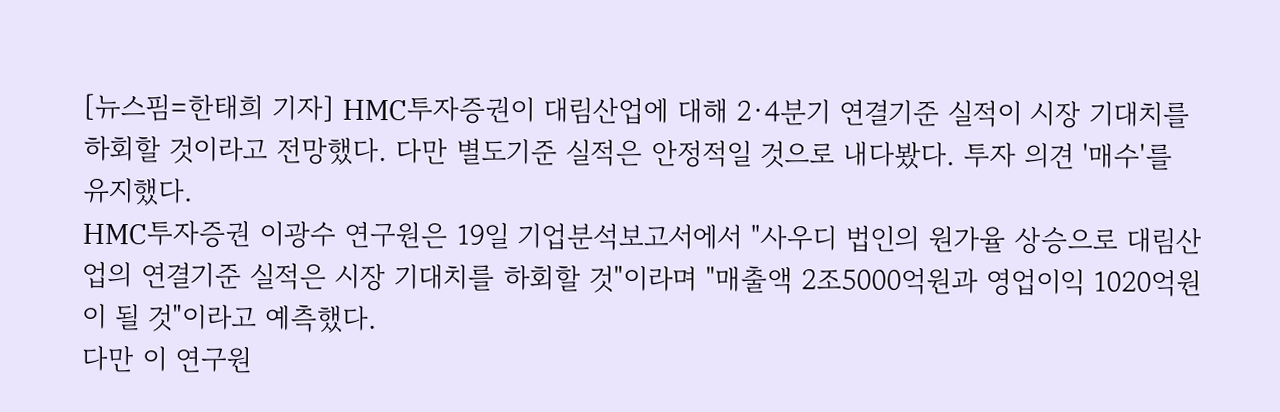[뉴스핌=한태희 기자] HMC투자증권이 대림산업에 대해 2·4분기 연결기준 실적이 시장 기대치를 하회할 것이라고 전망했다. 다만 별도기준 실적은 안정적일 것으로 내다봤다. 투자 의견 '매수'를 유지했다.
HMC투자증권 이광수 연구원은 19일 기업분석보고서에서 "사우디 법인의 원가율 상승으로 대림산업의 연결기준 실적은 시장 기대치를 하회할 것"이라며 "매출액 2조5000억원과 영업이익 1020억원이 될 것"이라고 예측했다.
다만 이 연구원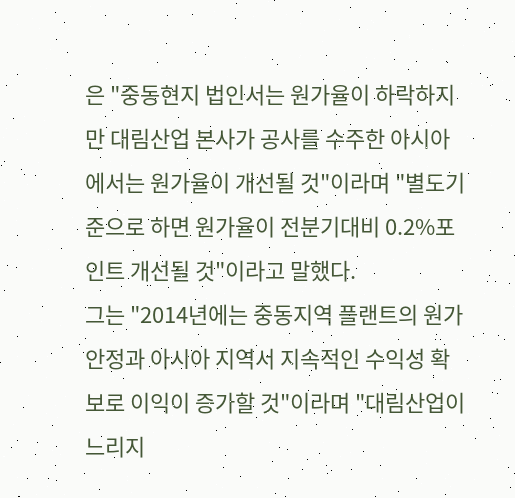은 "중동현지 법인서는 원가율이 하락하지만 대림산업 본사가 공사를 수주한 아시아에서는 원가율이 개선될 것"이라며 "별도기준으로 하면 원가율이 전분기대비 0.2%포인트 개선될 것"이라고 말했다.
그는 "2014년에는 중동지역 플랜트의 원가안정과 아시아 지역서 지속적인 수익성 확보로 이익이 증가할 것"이라며 "대림산업이 느리지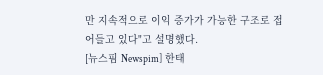만 지속적으로 이익 증가가 가능한 구조로 접어들고 있다"고 설명했다.
[뉴스핌 Newspim] 한태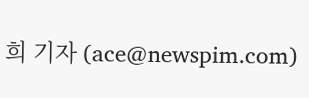희 기자 (ace@newspim.com)